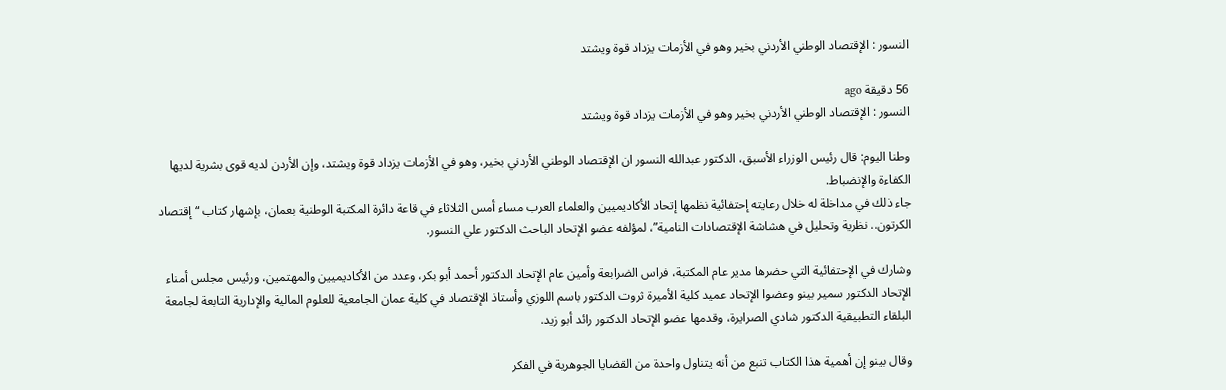النسور : الإقتصاد الوطني الأردني بخير وهو في الأزمات يزداد قوة ويشتد

56 دقيقة ago
النسور : الإقتصاد الوطني الأردني بخير وهو في الأزمات يزداد قوة ويشتد

وطنا اليوم: قال رئيس الوزراء الأسبق، الدكتور عبدالله النسور ان الإقتصاد الوطني الأردني بخير، وهو في الأزمات يزداد قوة ويشتد، وإن الأردن لديه قوى بشرية لديها الكفاءة والإنضباط.
جاء ذلك في مداخلة له خلال رعايته إحتفائية نظمها إتحاد الأكاديميين والعلماء العرب مساء أمس الثلاثاء في قاعة دائرة المكتبة الوطنية بعمان، بإشهار كتاب “إقتصاد الكرتون.. نظرية وتحليل في هشاشة الإقتصادات النامية”، لمؤلفه عضو الإتحاد الباحث الدكتور علي النسور.

وشارك في الإحتفائية التي حضرها مدير عام المكتبة، فراس الضرابعة وأمين عام الإتحاد الدكتور أحمد أبو بكر، وعدد من الأكاديميين والمهتمين، ورئيس مجلس أمناء الإتحاد الدكتور سمير بينو وعضوا الإتحاد عميد كلية الأميرة ثروت الدكتور باسم اللوزي وأستاذ الإقتصاد في كلية عمان الجامعية للعلوم المالية والإدارية التابعة لجامعة البلقاء التطبيقية الدكتور شادي الصرايرة، وقدمها عضو الإتحاد الدكتور رائد أبو زيد.

وقال بينو إن أهمية هذا الكتاب تنبع من أنه يتناول واحدة من القضايا الجوهرية في الفكر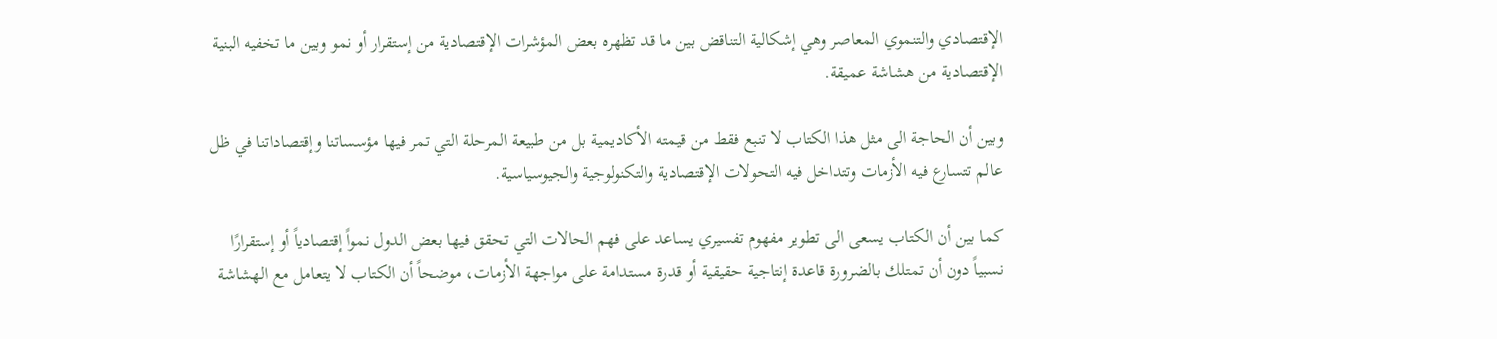الإقتصادي والتنموي المعاصر وهي إشكالية التناقض بين ما قد تظهره بعض المؤشرات الإقتصادية من إستقرار أو نمو وبين ما تخفيه البنية الإقتصادية من هشاشة عميقة.

وبين أن الحاجة الى مثل هذا الكتاب لا تنبع فقط من قيمته الأكاديمية بل من طبيعة المرحلة التي تمر فيها مؤسساتنا وإقتصاداتنا في ظل عالم تتسارع فيه الأزمات وتتداخل فيه التحولات الإقتصادية والتكنولوجية والجيوسياسية.

كما بين أن الكتاب يسعى الى تطوير مفهوم تفسيري يساعد على فهم الحالات التي تحقق فيها بعض الدول نمواً إقتصادياً أو إستقرارًا نسبياً دون أن تمتلك بالضرورة قاعدة إنتاجية حقيقية أو قدرة مستدامة على مواجهة الأزمات، موضحاً أن الكتاب لا يتعامل مع الهشاشة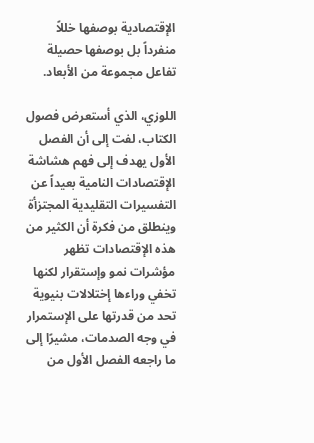الإقتصادية بوصفها خللاً منفرداً بل بوصفها حصيلة تفاعل مجموعة من الأبعاد.

اللوزي، الذي أستعرض فصول الكتاب، لفت إلى أن الفصل الأول يهدف إلى فهم هشاشة الإقتصادات النامية بعيداً عن التفسيرات التقليدية المجتزأة وينطلق من فكرة أن الكثير من هذه الإقتصادات تظهر مؤشرات نمو وإستقرار لكنها تخفي وراءها إختلالات بنيوية تحد من قدرتها على الإستمرار في وجه الصدمات، مشيرًا إلى ما راجعه الفصل الأول من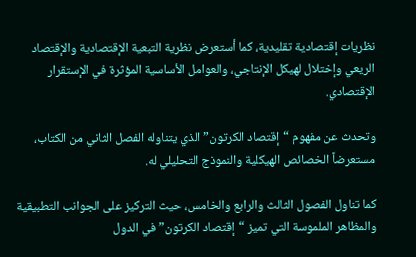نظريات إقتصادية تقليدية، كما أستعرض نظرية التبعية الإقتصادية والإقتصاد الريعي وإختلال لهيكل الإنتاجي، والعوامل الأساسية المؤثرة في الإستقرار الإقتصادي.

وتحدث عن مفهوم “إقتصاد الكرتون” الذي يتناوله الفصل الثاني من الكتاب، مستعرضاً الخصائص الهيكلية والنموذج التحليلي له.

كما تناول الفصول الثالث والرابع والخامس، حيث التركيز على الجوانب التطبيقية والمظاهر الملموسة التي تميز “إقتصاد الكرتون” في الدول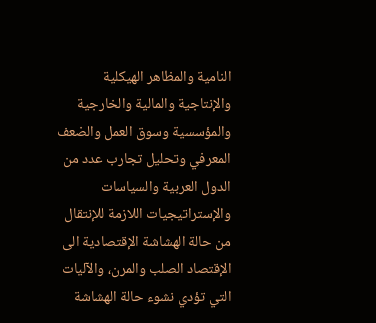النامية والمظاهر الهيكلية والإنتاجية والمالية والخارجية والمؤسسية وسوق العمل والضعف المعرفي وتحليل تجارب عدد من الدول العربية والسياسات والإستراتيجيات اللازمة للإنتقال من حالة الهشاشة الإقتصادية الى الإقتصاد الصلب والمرن، والآليات التي تؤدي نشوء حالة الهشاشة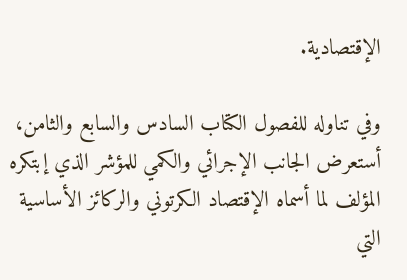الإقتصادية.

وفي تناوله للفصول الكتاب السادس والسابع والثامن، أستعرض الجانب الإجرائي والكمي للمؤشر الذي إبتكره المؤلف لما أسماه الإقتصاد الكرتوني والركائز الأساسية التي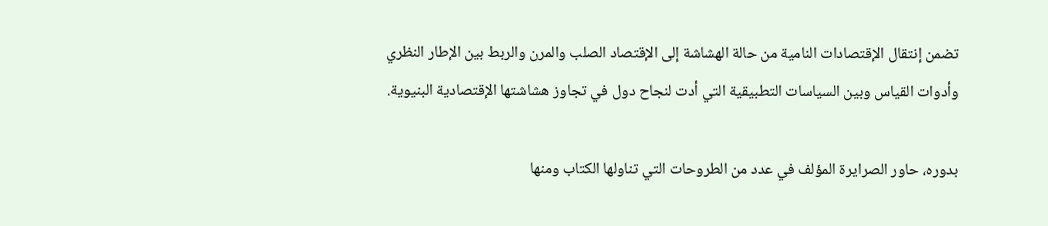تضمن إنتقال الإقتصادات النامية من حالة الهشاشة إلى الإقتصاد الصلب والمرن والربط بين الإطار النظري وأدوات القياس وبين السياسات التطبيقية التي أدت لنجاح دول في تجاوز هشاشتها الإقتصادية البنيوية.

بدوره، حاور الصرايرة المؤلف في عدد من الطروحات التي تناولها الكتاب ومنها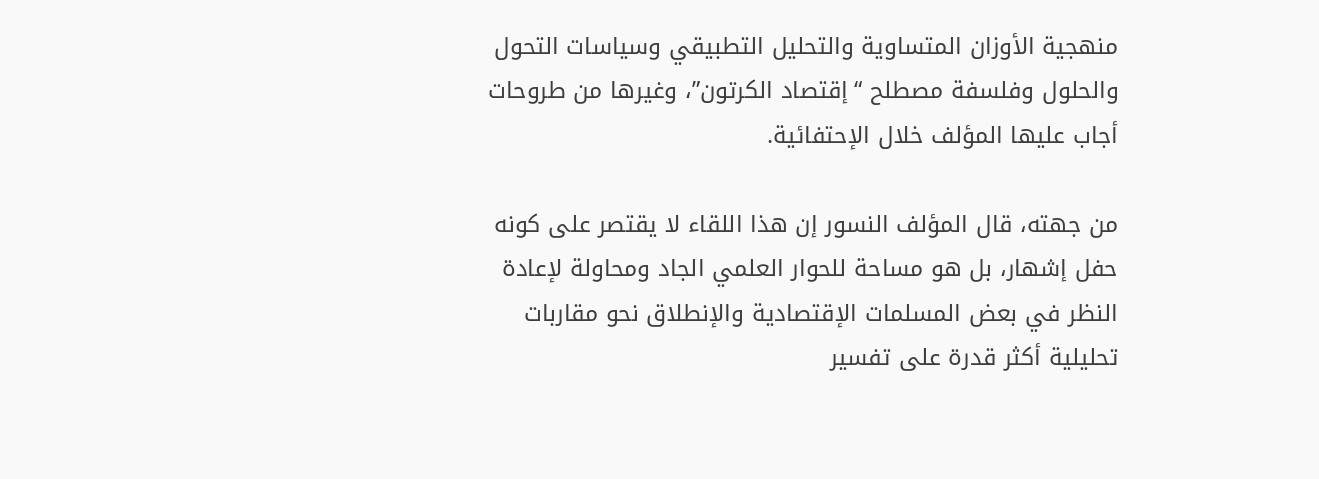منهجية الأوزان المتساوية والتحليل التطبيقي وسياسات التحول والحلول وفلسفة مصطلح “إقتصاد الكرتون”، وغيرها من طروحات أجاب عليها المؤلف خلال الإحتفائية.

من جهته، قال المؤلف النسور إن هذا اللقاء لا يقتصر على كونه حفل إشهار، بل هو مساحة للحوار العلمي الجاد ومحاولة لإعادة النظر في بعض المسلمات الإقتصادية والإنطلاق نحو مقاربات تحليلية أكثر قدرة على تفسير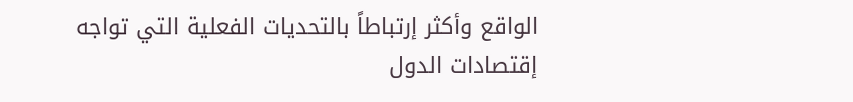الواقع وأكثر إرتباطاً بالتحديات الفعلية التي تواجه إقتصادات الدول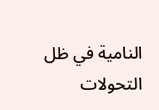النامية في ظل التحولات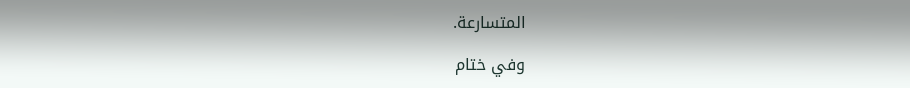المتسارعة.

وفي ختام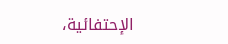الإحتفائية،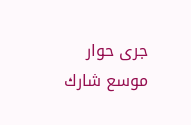جرى حوار موسع شارك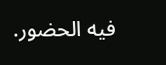فيه الحضور.